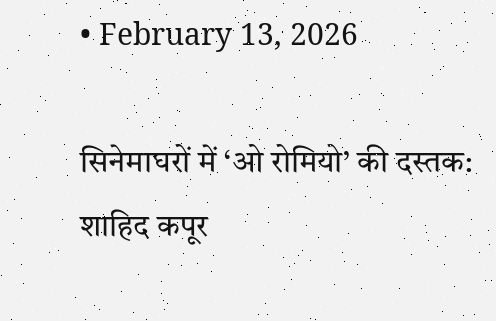• February 13, 2026

सिनेमाघरों में ‘ओ रोमियो’ की दस्तक: शाहिद कपूर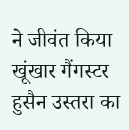ने जीवंत किया खूंखार गैंगस्टर हुसैन उस्तरा का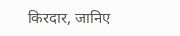किरदार, जानिए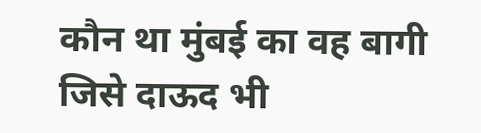कौन था मुंबई का वह बागी जिसे दाऊद भी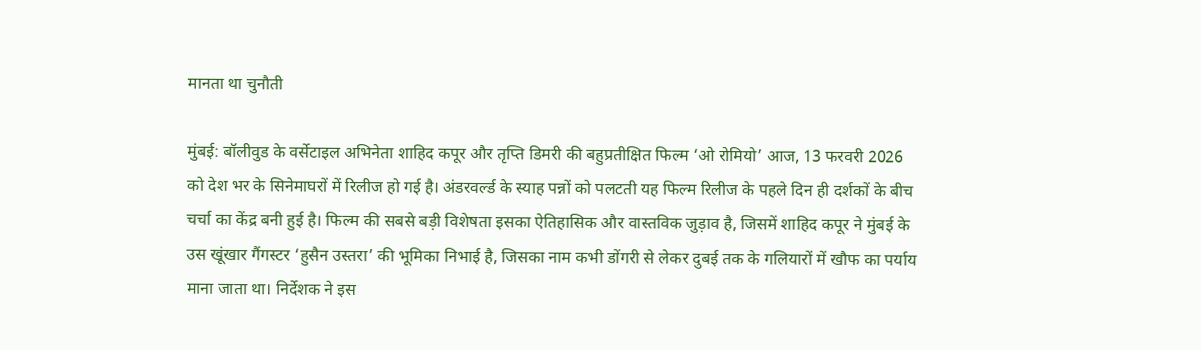मानता था चुनौती

मुंबई: बॉलीवुड के वर्सेटाइल अभिनेता शाहिद कपूर और तृप्ति डिमरी की बहुप्रतीक्षित फिल्म ‘ओ रोमियो’ आज, 13 फरवरी 2026 को देश भर के सिनेमाघरों में रिलीज हो गई है। अंडरवर्ल्ड के स्याह पन्नों को पलटती यह फिल्म रिलीज के पहले दिन ही दर्शकों के बीच चर्चा का केंद्र बनी हुई है। फिल्म की सबसे बड़ी विशेषता इसका ऐतिहासिक और वास्तविक जुड़ाव है, जिसमें शाहिद कपूर ने मुंबई के उस खूंखार गैंगस्टर ‘हुसैन उस्तरा’ की भूमिका निभाई है, जिसका नाम कभी डोंगरी से लेकर दुबई तक के गलियारों में खौफ का पर्याय माना जाता था। निर्देशक ने इस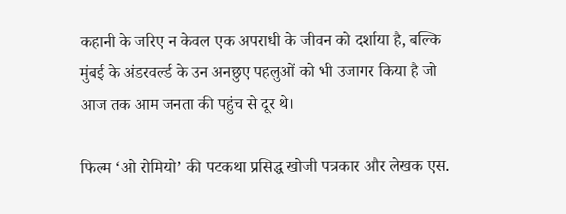कहानी के जरिए न केवल एक अपराधी के जीवन को दर्शाया है, बल्कि मुंबई के अंडरवर्ल्ड के उन अनछुए पहलुओं को भी उजागर किया है जो आज तक आम जनता की पहुंच से दूर थे।

फिल्म ‘ओ रोमियो’ की पटकथा प्रसिद्ध खोजी पत्रकार और लेखक एस.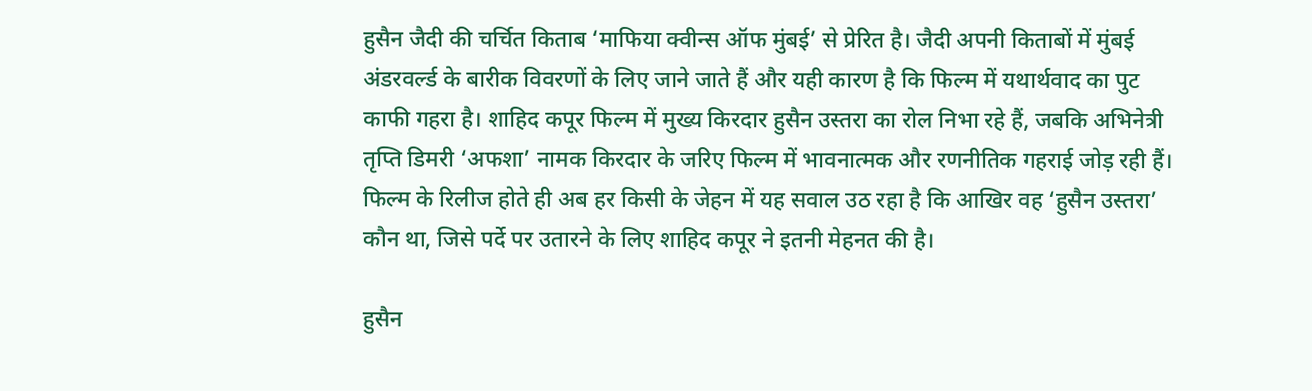हुसैन जैदी की चर्चित किताब ‘माफिया क्वीन्स ऑफ मुंबई’ से प्रेरित है। जैदी अपनी किताबों में मुंबई अंडरवर्ल्ड के बारीक विवरणों के लिए जाने जाते हैं और यही कारण है कि फिल्म में यथार्थवाद का पुट काफी गहरा है। शाहिद कपूर फिल्म में मुख्य किरदार हुसैन उस्तरा का रोल निभा रहे हैं, जबकि अभिनेत्री तृप्ति डिमरी ‘अफशा’ नामक किरदार के जरिए फिल्म में भावनात्मक और रणनीतिक गहराई जोड़ रही हैं। फिल्म के रिलीज होते ही अब हर किसी के जेहन में यह सवाल उठ रहा है कि आखिर वह ‘हुसैन उस्तरा’ कौन था, जिसे पर्दे पर उतारने के लिए शाहिद कपूर ने इतनी मेहनत की है।

हुसैन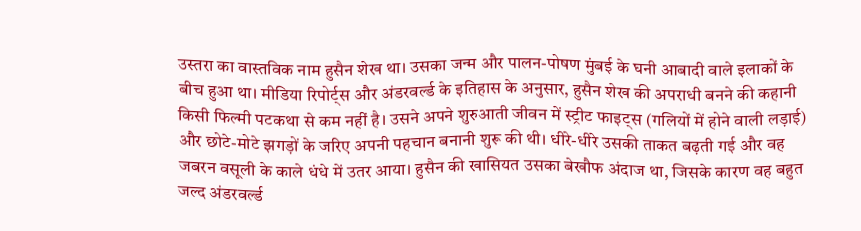उस्तरा का वास्तविक नाम हुसैन शेख था। उसका जन्म और पालन-पोषण मुंबई के घनी आबादी वाले इलाकों के बीच हुआ था। मीडिया रिपोर्ट्स और अंडरवर्ल्ड के इतिहास के अनुसार, हुसैन शेख की अपराधी बनने की कहानी किसी फिल्मी पटकथा से कम नहीं है। उसने अपने शुरुआती जीवन में स्ट्रीट फाइट्स (गलियों में होने वाली लड़ाई) और छोटे-मोटे झगड़ों के जरिए अपनी पहचान बनानी शुरू की थी। धीरे-धीरे उसकी ताकत बढ़ती गई और वह जबरन वसूली के काले धंधे में उतर आया। हुसैन की खासियत उसका बेखौफ अंदाज था, जिसके कारण वह बहुत जल्द अंडरवर्ल्ड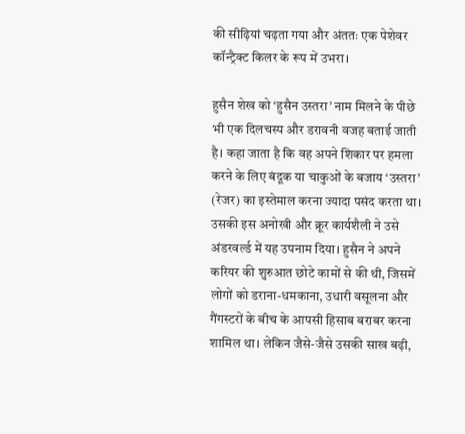की सीढ़ियां चढ़ता गया और अंततः एक पेशेवर कॉन्ट्रैक्ट किलर के रूप में उभरा।

हुसैन शेख को ‘हुसैन उस्तरा’ नाम मिलने के पीछे भी एक दिलचस्प और डरावनी वजह बताई जाती है। कहा जाता है कि वह अपने शिकार पर हमला करने के लिए बंदूक या चाकुओं के बजाय ‘उस्तरा’ (रेजर) का इस्तेमाल करना ज्यादा पसंद करता था। उसकी इस अनोखी और क्रूर कार्यशैली ने उसे अंडरवर्ल्ड में यह उपनाम दिया। हुसैन ने अपने करियर की शुरुआत छोटे कामों से की थी, जिसमें लोगों को डराना-धमकाना, उधारी वसूलना और गैंगस्टरों के बीच के आपसी हिसाब बराबर करना शामिल था। लेकिन जैसे-जैसे उसकी साख बढ़ी,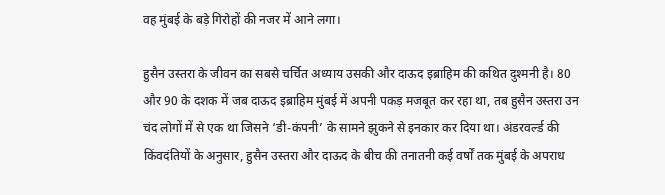वह मुंबई के बड़े गिरोहों की नजर में आने लगा।

हुसैन उस्तरा के जीवन का सबसे चर्चित अध्याय उसकी और दाऊद इब्राहिम की कथित दुश्मनी है। 80 और 90 के दशक में जब दाऊद इब्राहिम मुंबई में अपनी पकड़ मजबूत कर रहा था, तब हुसैन उस्तरा उन चंद लोगों में से एक था जिसने ‘डी-कंपनी’ के सामने झुकने से इनकार कर दिया था। अंडरवर्ल्ड की किंवदंतियों के अनुसार, हुसैन उस्तरा और दाऊद के बीच की तनातनी कई वर्षों तक मुंबई के अपराध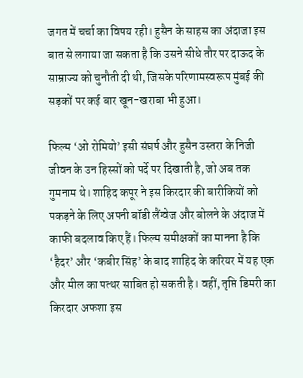जगत में चर्चा का विषय रही। हुसैन के साहस का अंदाजा इस बात से लगाया जा सकता है कि उसने सीधे तौर पर दाऊद के साम्राज्य को चुनौती दी थी, जिसके परिणामस्वरूप मुंबई की सड़कों पर कई बार खून-खराबा भी हुआ।

फिल्म ‘ओ रोमियो’ इसी संघर्ष और हुसैन उस्तरा के निजी जीवन के उन हिस्सों को पर्दे पर दिखाती है, जो अब तक गुमनाम थे। शाहिद कपूर ने इस किरदार की बारीकियों को पकड़ने के लिए अपनी बॉडी लैंग्वेज और बोलने के अंदाज में काफी बदलाव किए हैं। फिल्म समीक्षकों का मानना है कि ‘हैदर’ और ‘कबीर सिंह’ के बाद शाहिद के करियर में यह एक और मील का पत्थर साबित हो सकती है। वहीं, तृप्ति डिमरी का किरदार अफशा इस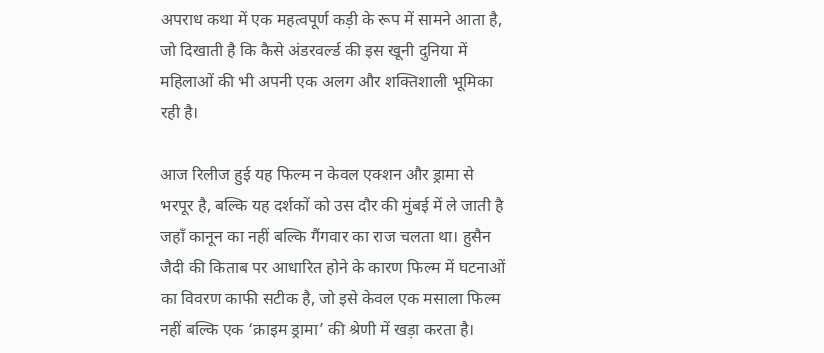अपराध कथा में एक महत्वपूर्ण कड़ी के रूप में सामने आता है, जो दिखाती है कि कैसे अंडरवर्ल्ड की इस खूनी दुनिया में महिलाओं की भी अपनी एक अलग और शक्तिशाली भूमिका रही है।

आज रिलीज हुई यह फिल्म न केवल एक्शन और ड्रामा से भरपूर है, बल्कि यह दर्शकों को उस दौर की मुंबई में ले जाती है जहाँ कानून का नहीं बल्कि गैंगवार का राज चलता था। हुसैन जैदी की किताब पर आधारित होने के कारण फिल्म में घटनाओं का विवरण काफी सटीक है, जो इसे केवल एक मसाला फिल्म नहीं बल्कि एक ‘क्राइम ड्रामा’ की श्रेणी में खड़ा करता है।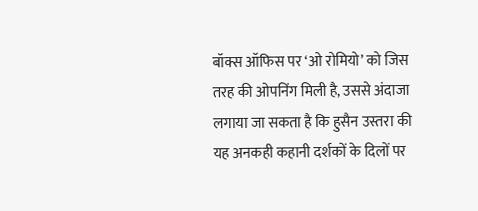बॉक्स ऑफिस पर ‘ओ रोमियो’ को जिस तरह की ओपनिंग मिली है, उससे अंदाजा लगाया जा सकता है कि हुसैन उस्तरा की यह अनकही कहानी दर्शकों के दिलों पर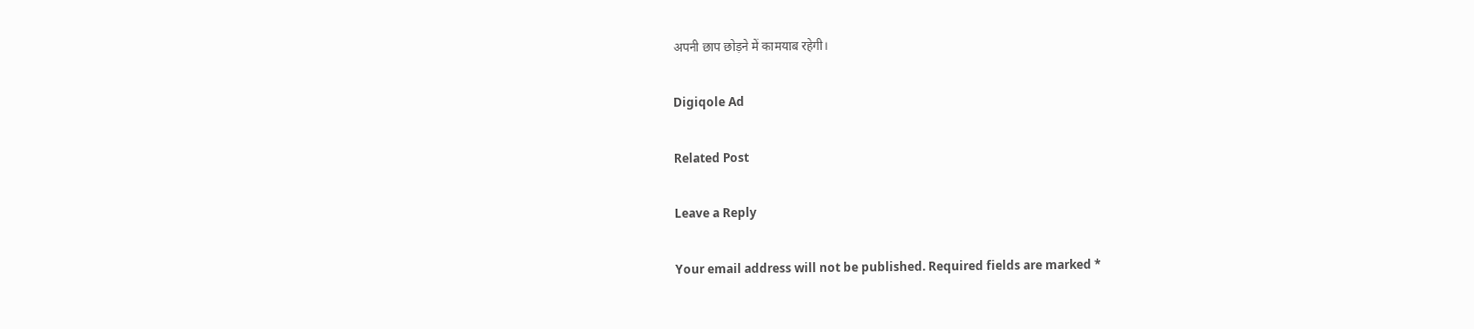अपनी छाप छोड़ने में कामयाब रहेगी।

Digiqole Ad

Related Post

Leave a Reply

Your email address will not be published. Required fields are marked *